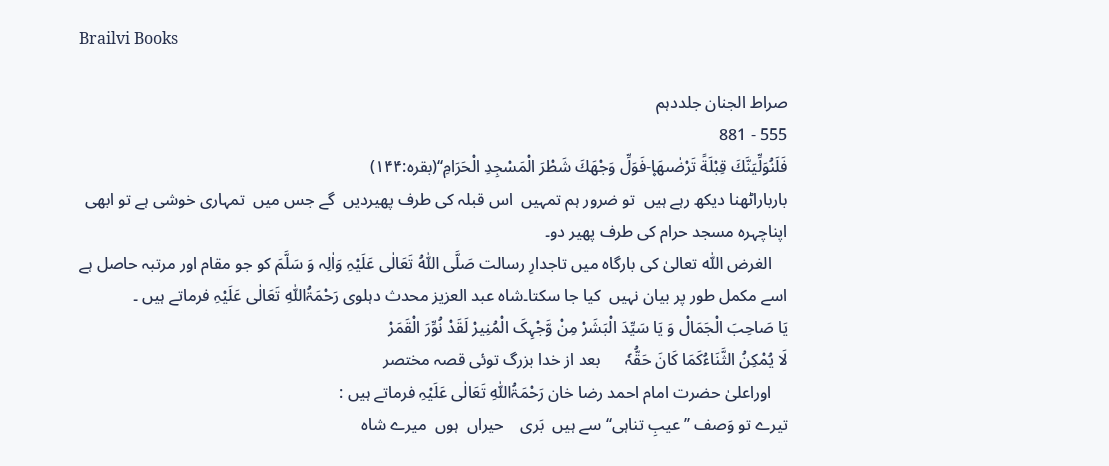Brailvi Books

صراط الجنان جلددہم
555 - 881
فَلَنُوَلِّیَنَّكَ قِبْلَةً تَرْضٰىهَا۪-فَوَلِّ وَجْهَكَ شَطْرَ الْمَسْجِدِ الْحَرَامِ‘‘(بقرہ:۱۴۴)
بارباراٹھنا دیکھ رہے ہیں  تو ضرور ہم تمہیں  اس قبلہ کی طرف پھیردیں  گے جس میں  تمہاری خوشی ہے تو ابھی اپناچہرہ مسجد حرام کی طرف پھیر دو۔
    الغرض اللّٰہ تعالیٰ کی بارگاہ میں تاجدارِ رسالت صَلَّی اللّٰہُ تَعَالٰی عَلَیْہِ وَاٰلِہ وَ سَلَّمَ کو جو مقام اور مرتبہ حاصل ہے اسے مکمل طور پر بیان نہیں  کیا جا سکتا۔شاہ عبد العزیز محدث دہلوی رَحْمَۃُاللّٰہِ تَعَالٰی عَلَیْہِ فرماتے ہیں ۔
یَا صَاحِبَ الْجَمَالْ وَ یَا سَیِّدَ الْبَشَرْ مِنْ وَّجْہِکَ الْمُنِیرْ لَقَدْ نُوِّرَ الْقَمَرْ
لَا یُمْکِنُ الثَّنَاءُکَمَا کَانَ حَقُّہٗ      بعد از خدا بزرگ توئی قصہ مختصر
    اوراعلیٰ حضرت امام احمد رضا خان رَحْمَۃُاللّٰہِ تَعَالٰی عَلَیْہِ فرماتے ہیں :
تیرے تو وَصف ’’عیبِ تناہی‘‘ سے ہیں  بَری    حیراں  ہوں  میرے شاہ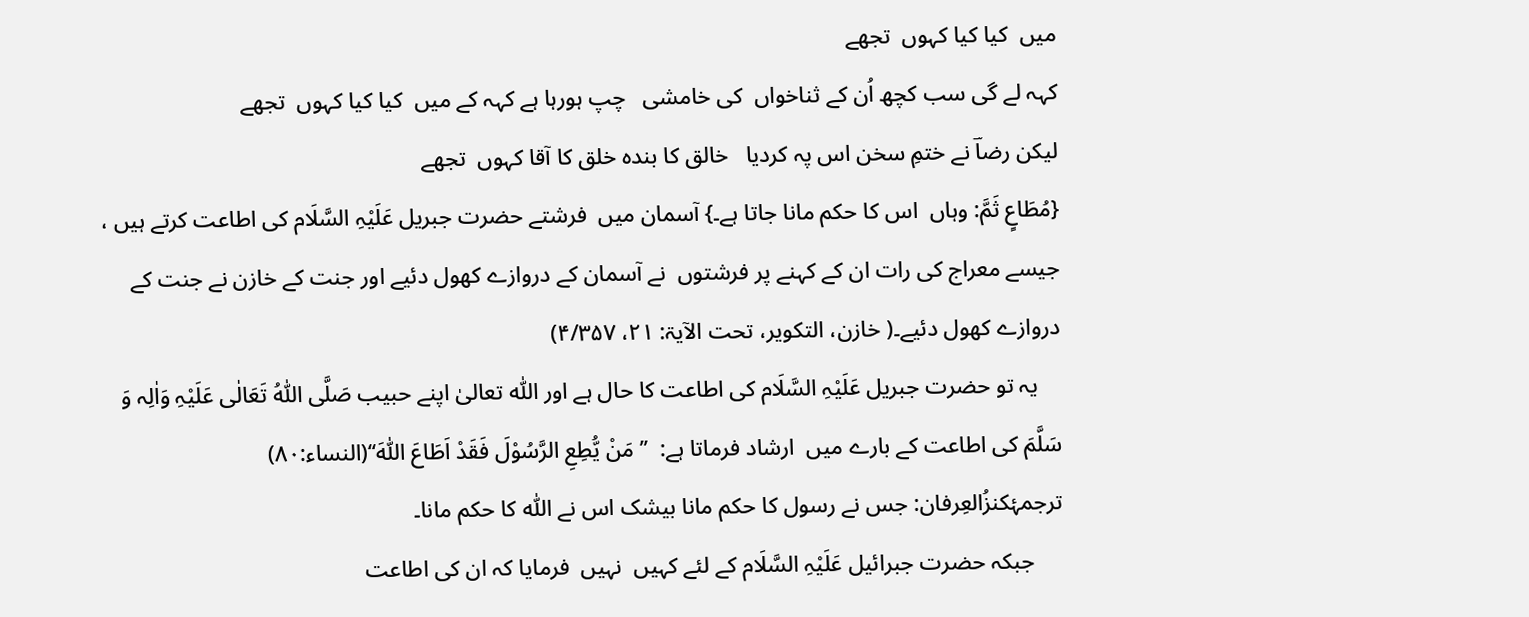میں  کیا کیا کہوں  تجھے
کہہ لے گی سب کچھ اُن کے ثناخواں  کی خامشی   چپ ہورہا ہے کہہ کے میں  کیا کیا کہوں  تجھے
لیکن رضاؔ نے ختمِ سخن اس پہ کردیا   خالق کا بندہ خلق کا آقا کہوں  تجھے
{مُطَاعٍ ثَمَّ: وہاں  اس کا حکم مانا جاتا ہے۔} آسمان میں  فرشتے حضرت جبریل عَلَیْہِ السَّلَام کی اطاعت کرتے ہیں ، جیسے معراج کی رات ان کے کہنے پر فرشتوں  نے آسمان کے دروازے کھول دئیے اور جنت کے خازن نے جنت کے دروازے کھول دئیے۔( خازن، التکویر، تحت الآیۃ: ۲۱، ۴/۳۵۷)
    یہ تو حضرت جبریل عَلَیْہِ السَّلَام کی اطاعت کا حال ہے اور اللّٰہ تعالیٰ اپنے حبیب صَلَّی اللّٰہُ تَعَالٰی عَلَیْہِ وَاٰلِہ وَ سَلَّمَ کی اطاعت کے بارے میں  ارشاد فرماتا ہے:  ’’مَنْ یُّطِعِ الرَّسُوْلَ فَقَدْ اَطَاعَ اللّٰهَ‘‘(النساء:۸۰)
ترجمۂکنزُالعِرفان: جس نے رسول کا حکم مانا بیشک اس نے اللّٰہ کا حکم مانا۔
     جبکہ حضرت جبرائیل عَلَیْہِ السَّلَام کے لئے کہیں  نہیں  فرمایا کہ ان کی اطاعت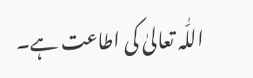اللّٰہ تعالیٰ کی اطاعت ہے۔